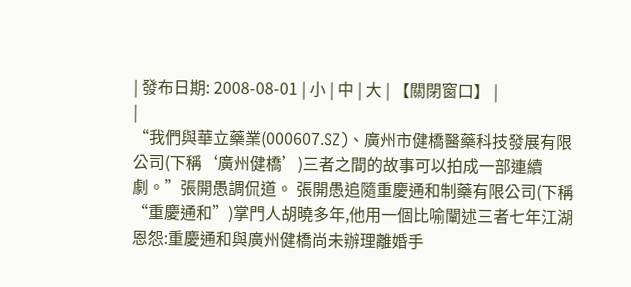| 發布日期: 2008-08-01 | 小 | 中 | 大 | 【關閉窗口】 |
|
“我們與華立藥業(000607.SZ)、廣州市健橋醫藥科技發展有限公司(下稱‘廣州健橋’)三者之間的故事可以拍成一部連續劇。”張開愚調侃道。 張開愚追隨重慶通和制藥有限公司(下稱“重慶通和”)掌門人胡曉多年,他用一個比喻闡述三者七年江湖恩怨:重慶通和與廣州健橋尚未辦理離婚手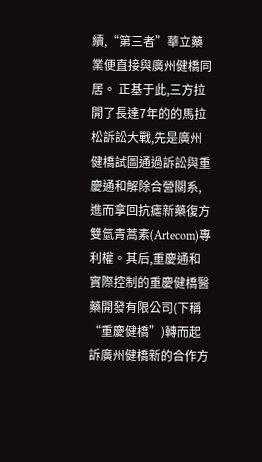續,“第三者”華立藥業便直接與廣州健橋同居。 正基于此,三方拉開了長達7年的的馬拉松訴訟大戰,先是廣州健橋試圖通過訴訟與重慶通和解除合營關系,進而拿回抗瘧新藥復方雙氫青蒿素(Artecom)專利權。其后,重慶通和實際控制的重慶健橋醫藥開發有限公司(下稱“重慶健橋”)轉而起訴廣州健橋新的合作方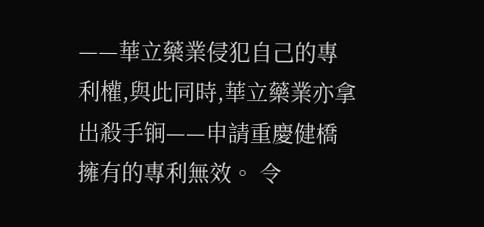——華立藥業侵犯自己的專利權,與此同時,華立藥業亦拿出殺手锏——申請重慶健橋擁有的專利無效。 令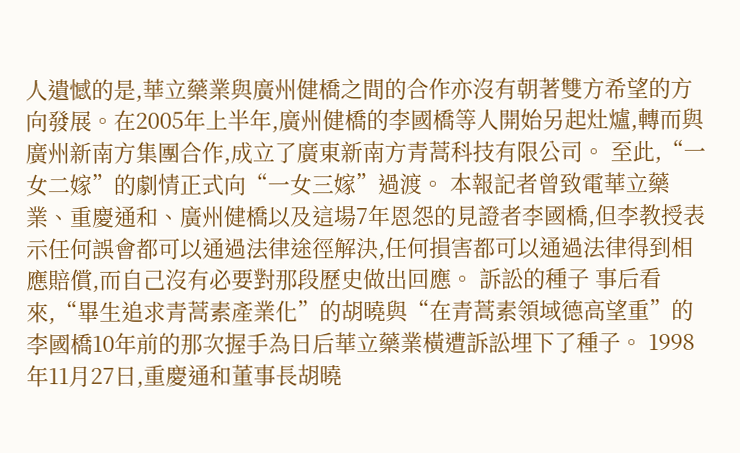人遺憾的是,華立藥業與廣州健橋之間的合作亦沒有朝著雙方希望的方向發展。在2005年上半年,廣州健橋的李國橋等人開始另起灶爐,轉而與廣州新南方集團合作,成立了廣東新南方青蒿科技有限公司。 至此,“一女二嫁”的劇情正式向“一女三嫁”過渡。 本報記者曾致電華立藥業、重慶通和、廣州健橋以及這場7年恩怨的見證者李國橋,但李教授表示任何誤會都可以通過法律途徑解決,任何損害都可以通過法律得到相應賠償,而自己沒有必要對那段歷史做出回應。 訴訟的種子 事后看來,“畢生追求青蒿素產業化”的胡曉與“在青蒿素領域德高望重”的李國橋10年前的那次握手為日后華立藥業橫遭訴訟埋下了種子。 1998年11月27日,重慶通和董事長胡曉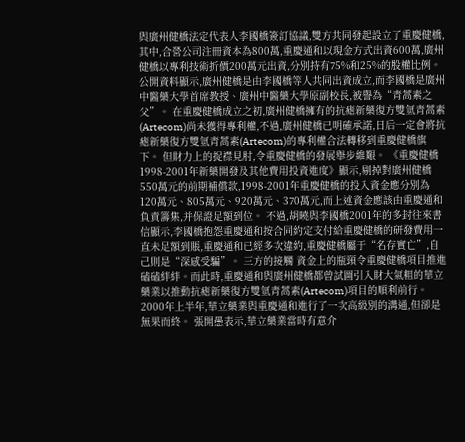與廣州健橋法定代表人李國橋簽訂協議,雙方共同發起設立了重慶健橋,其中,合營公司注冊資本為800萬,重慶通和以現金方式出資600萬,廣州健橋以專利技術折價200萬元出資,分別持有75%和25%的股權比例。 公開資料顯示,廣州健橋是由李國橋等人共同出資成立,而李國橋是廣州中醫藥大學首席教授、廣州中醫藥大學原副校長,被譽為“青蒿素之父”。 在重慶健橋成立之初,廣州健橋擁有的抗瘧新藥復方雙氫青蒿素(Artecom)尚未獲得專利權,不過,廣州健橋已明確承諾,日后一定會將抗瘧新藥復方雙氫青蒿素(Artecom)的專利權合法轉移到重慶健橋旗下。 但財力上的捉襟見肘,令重慶健橋的發展舉步維艱。 《重慶健橋1998-2001年新藥開發及其他費用投資進度》顯示,剔掉對廣州健橋550萬元的前期補償款,1998-2001年重慶健橋的投入資金應分別為120萬元、805萬元、920萬元、370萬元,而上述資金應該由重慶通和負責籌集,并保證足額到位。 不過,胡曉與李國橋2001年的多封往來書信顯示,李國橋抱怨重慶通和按合同約定支付給重慶健橋的研發費用一直未足額到賬,重慶通和已經多次違約,重慶健橋屬于“名存實亡”,自己則是“深感受騙”。 三方的接觸 資金上的瓶頸令重慶健橋項目推進磕磕絆絆。而此時,重慶通和與廣州健橋都曾試圖引入財大氣粗的華立藥業以推動抗瘧新藥復方雙氫青蒿素(Artecom)項目的順利前行。 2000年上半年,華立藥業與重慶通和進行了一次高級別的溝通,但卻是無果而終。 張開愚表示,華立藥業當時有意介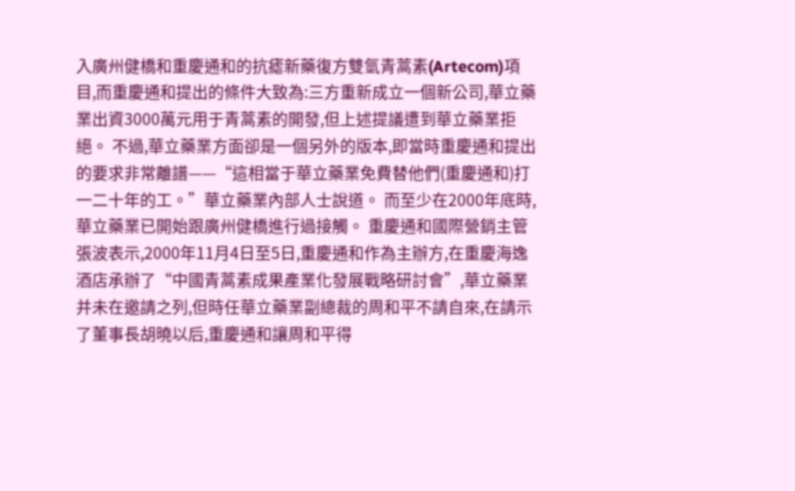入廣州健橋和重慶通和的抗瘧新藥復方雙氫青蒿素(Artecom)項目,而重慶通和提出的條件大致為:三方重新成立一個新公司,華立藥業出資3000萬元用于青蒿素的開發,但上述提議遭到華立藥業拒絕。 不過,華立藥業方面卻是一個另外的版本,即當時重慶通和提出的要求非常離譜——“這相當于華立藥業免費替他們(重慶通和)打一二十年的工。”華立藥業內部人士說道。 而至少在2000年底時,華立藥業已開始跟廣州健橋進行過接觸。 重慶通和國際營銷主管張波表示,2000年11月4日至5日,重慶通和作為主辦方,在重慶海逸酒店承辦了“中國青蒿素成果產業化發展戰略研討會”,華立藥業并未在邀請之列,但時任華立藥業副總裁的周和平不請自來,在請示了董事長胡曉以后,重慶通和讓周和平得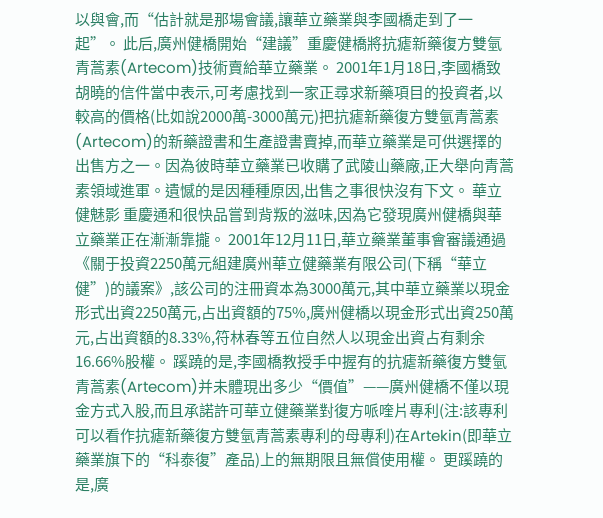以與會,而“估計就是那場會議,讓華立藥業與李國橋走到了一起”。 此后,廣州健橋開始“建議”重慶健橋將抗瘧新藥復方雙氫青蒿素(Artecom)技術賣給華立藥業。 2001年1月18日,李國橋致胡曉的信件當中表示,可考慮找到一家正尋求新藥項目的投資者,以較高的價格(比如說2000萬-3000萬元)把抗瘧新藥復方雙氫青蒿素(Artecom)的新藥證書和生產證書賣掉,而華立藥業是可供選擇的出售方之一。因為彼時華立藥業已收購了武陵山藥廠,正大舉向青蒿素領域進軍。遺憾的是因種種原因,出售之事很快沒有下文。 華立健魅影 重慶通和很快品嘗到背叛的滋味,因為它發現廣州健橋與華立藥業正在漸漸靠攏。 2001年12月11日,華立藥業董事會審議通過《關于投資2250萬元組建廣州華立健藥業有限公司(下稱“華立健”)的議案》,該公司的注冊資本為3000萬元,其中華立藥業以現金形式出資2250萬元,占出資額的75%,廣州健橋以現金形式出資250萬元,占出資額的8.33%,符林春等五位自然人以現金出資占有剩余16.66%股權。 蹊蹺的是,李國橋教授手中握有的抗瘧新藥復方雙氫青蒿素(Artecom)并未體現出多少“價值”——廣州健橋不僅以現金方式入股,而且承諾許可華立健藥業對復方哌喹片專利(注:該專利可以看作抗瘧新藥復方雙氫青蒿素專利的母專利)在Artekin(即華立藥業旗下的“科泰復”產品)上的無期限且無償使用權。 更蹊蹺的是,廣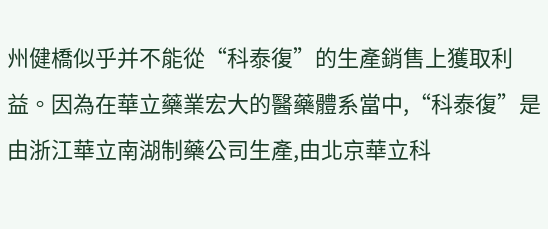州健橋似乎并不能從“科泰復”的生產銷售上獲取利益。因為在華立藥業宏大的醫藥體系當中,“科泰復”是由浙江華立南湖制藥公司生產,由北京華立科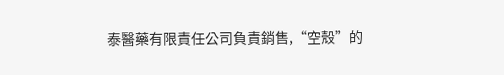泰醫藥有限責任公司負責銷售,“空殼”的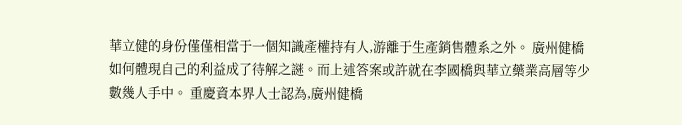華立健的身份僅僅相當于一個知識產權持有人,游離于生產銷售體系之外。 廣州健橋如何體現自己的利益成了待解之謎。而上述答案或許就在李國橋與華立藥業高層等少數幾人手中。 重慶資本界人士認為,廣州健橋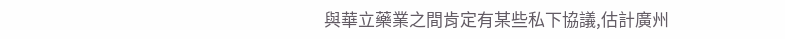與華立藥業之間肯定有某些私下協議,估計廣州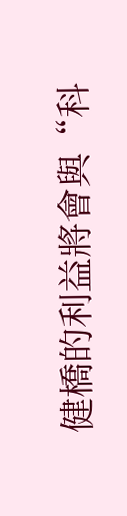健橋的利益將會與“科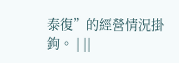泰復”的經營情況掛鉤。 | ||